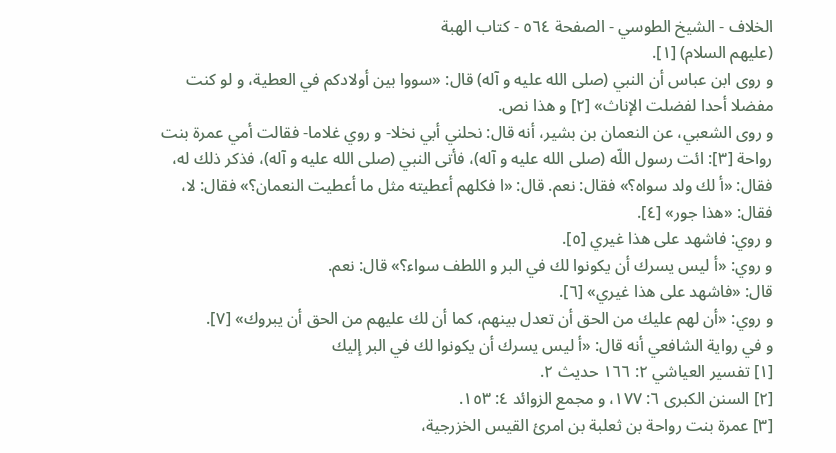الخلاف - الشيخ الطوسي - الصفحة ٥٦٤ - كتاب الهبة
(عليهم السلام) [١].
و روى ابن عباس أن النبي (صلى الله عليه و آله) قال: «سووا بين أولادكم في العطية، و لو كنت مفضلا أحدا لفضلت الإناث» [٢] و هذا نص.
و روى الشعبي، عن النعمان بن بشير، أنه قال: نحلني أبي نخلا- و روي غلاما- فقالت أمي عمرة بنت رواحة [٣]: ائت رسول اللّه (صلى الله عليه و آله)، فأتى النبي (صلى الله عليه و آله)، فذكر ذلك له، فقال: «أ لك ولد سواه؟» فقال: نعم. قال: «ا فكلهم أعطيته مثل ما أعطيت النعمان؟» فقال: لا، فقال: «هذا جور» [٤].
و روي: فاشهد على هذا غيري [٥].
و روي: «أ ليس يسرك أن يكونوا لك في البر و اللطف سواء؟» قال: نعم.
قال: «فاشهد على هذا غيري» [٦].
و روي: «أن لهم عليك من الحق أن تعدل بينهم، كما أن لك عليهم من الحق أن يبروك» [٧].
و في رواية الشافعي أنه قال: «أ ليس يسرك أن يكونوا لك في البر إليك
[١] تفسير العياشي ٢: ١٦٦ حديث ٢.
[٢] السنن الكبرى ٦: ١٧٧، و مجمع الزوائد ٤: ١٥٣.
[٣] عمرة بنت رواحة بن ثعلبة بن امرئ القيس الخزرجية،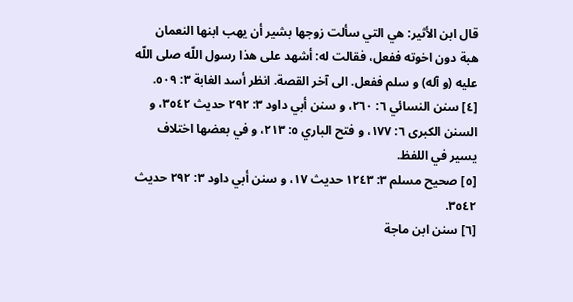قال ابن الأثير: هي التي سألت زوجها بشير أن يهب ابنها النعمان هبة دون اخوته ففعل، فقالت له: أشهد على هذا رسول اللّه صلى اللّه عليه (و آله) و سلم ففعل. الى آخر القصة. انظر أسد الغابة ٣: ٥٠٩.
[٤] سنن النسائي ٦: ٢٦٠، و سنن أبي داود ٣: ٢٩٢ حديث ٣٥٤٢، و السنن الكبرى ٦: ١٧٧، و فتح الباري ٥: ٢١٣، و في بعضها اختلاف يسير في اللفظ.
[٥] صحيح مسلم ٣: ١٢٤٣ حديث ١٧، و سنن أبي داود ٣: ٢٩٢ حديث ٣٥٤٢.
[٦] سنن ابن ماجة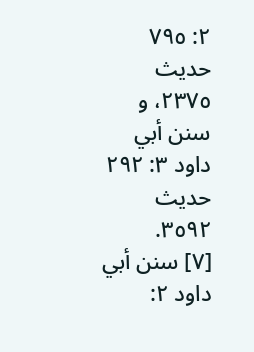٢: ٧٩٥ حديث ٢٣٧٥، و سنن أبي داود ٣: ٢٩٢ حديث ٣٥٩٢.
[٧] سنن أبي داود ٢: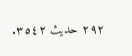٢٩٢ حديث ٣٥٤٢.